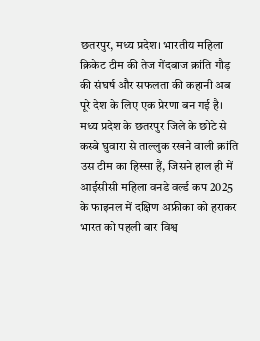छतरपुर, मध्य प्रदेश। भारतीय महिला क्रिकेट टीम की तेज गेंदबाज क्रांति गौड़ की संघर्ष और सफलता की कहानी अब पूरे देश के लिए एक प्रेरणा बन गई है। मध्य प्रदेश के छतरपुर जिले के छोटे से कस्बे घुवारा से ताल्लुक रखने वाली क्रांति उस टीम का हिस्सा हैं, जिसने हाल ही में आईसीसी महिला वनडे वर्ल्ड कप 2025 के फाइनल में दक्षिण अफ्रीका को हराकर भारत को पहली बार विश्व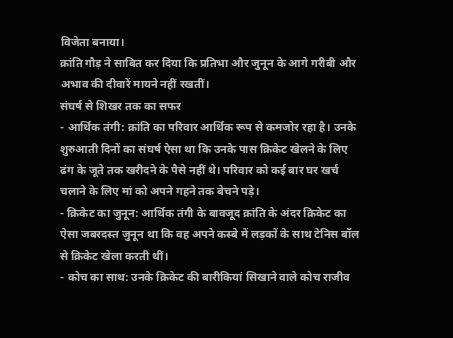विजेता बनाया।
क्रांति गौड़ ने साबित कर दिया कि प्रतिभा और जुनून के आगे गरीबी और अभाव की दीवारें मायने नहीं रखतीं।
संघर्ष से शिखर तक का सफर
- आर्थिक तंगी: क्रांति का परिवार आर्थिक रूप से कमजोर रहा है। उनके शुरुआती दिनों का संघर्ष ऐसा था कि उनके पास क्रिकेट खेलने के लिए ढंग के जूते तक खरीदने के पैसे नहीं थे। परिवार को कई बार घर खर्च चलाने के लिए मां को अपने गहने तक बेचने पड़े।
- क्रिकेट का जुनून: आर्थिक तंगी के बावजूद क्रांति के अंदर क्रिकेट का ऐसा जबरदस्त जुनून था कि वह अपने कस्बे में लड़कों के साथ टेनिस बॉल से क्रिकेट खेला करती थीं।
- कोच का साथ: उनके क्रिकेट की बारीकियां सिखाने वाले कोच राजीव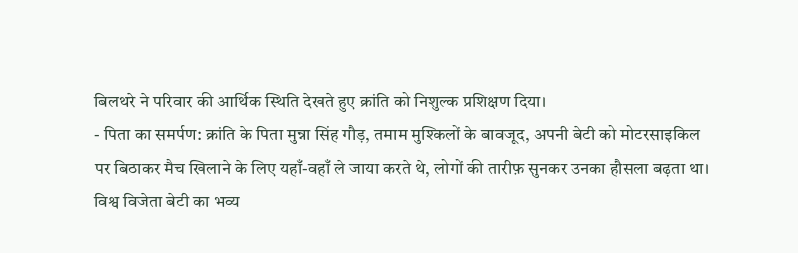बिलथरे ने परिवार की आर्थिक स्थिति देखते हुए क्रांति को निशुल्क प्रशिक्षण दिया।
- पिता का समर्पण: क्रांति के पिता मुन्ना सिंह गौड़, तमाम मुश्किलों के बावजूद, अपनी बेटी को मोटरसाइकिल पर बिठाकर मैच खिलाने के लिए यहाँ-वहाँ ले जाया करते थे, लोगों की तारीफ़ सुनकर उनका हौसला बढ़ता था।
विश्व विजेता बेटी का भव्य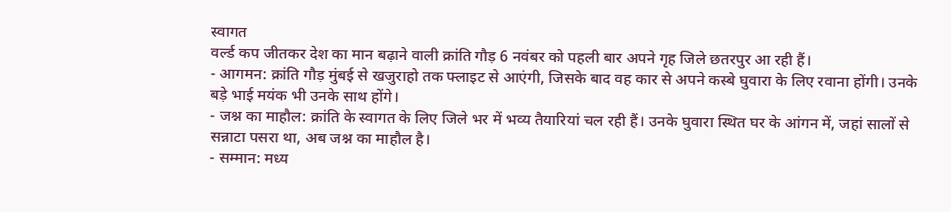स्वागत
वर्ल्ड कप जीतकर देश का मान बढ़ाने वाली क्रांति गौड़ 6 नवंबर को पहली बार अपने गृह जिले छतरपुर आ रही हैं।
- आगमन: क्रांति गौड़ मुंबई से खजुराहो तक फ्लाइट से आएंगी, जिसके बाद वह कार से अपने कस्बे घुवारा के लिए रवाना होंगी। उनके बड़े भाई मयंक भी उनके साथ होंगे।
- जश्न का माहौल: क्रांति के स्वागत के लिए जिले भर में भव्य तैयारियां चल रही हैं। उनके घुवारा स्थित घर के आंगन में, जहां सालों से सन्नाटा पसरा था, अब जश्न का माहौल है।
- सम्मान: मध्य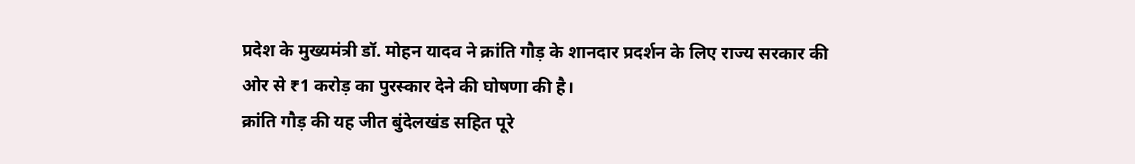प्रदेश के मुख्यमंत्री डॉ. मोहन यादव ने क्रांति गौड़ के शानदार प्रदर्शन के लिए राज्य सरकार की ओर से ₹1 करोड़ का पुरस्कार देने की घोषणा की है।
क्रांति गौड़ की यह जीत बुंदेलखंड सहित पूरे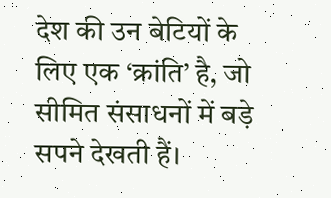देश की उन बेटियों के लिए एक ‘क्रांति’ है, जो सीमित संसाधनों में बड़े सपने देखती हैं।